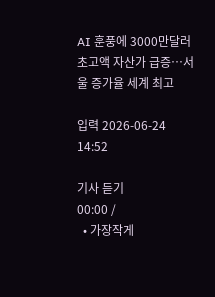AI 훈풍에 3000만달러 초고액 자산가 급증…서울 증가율 세계 최고

입력 2026-06-24 14:52

기사 듣기
00:00 /
  • 가장작게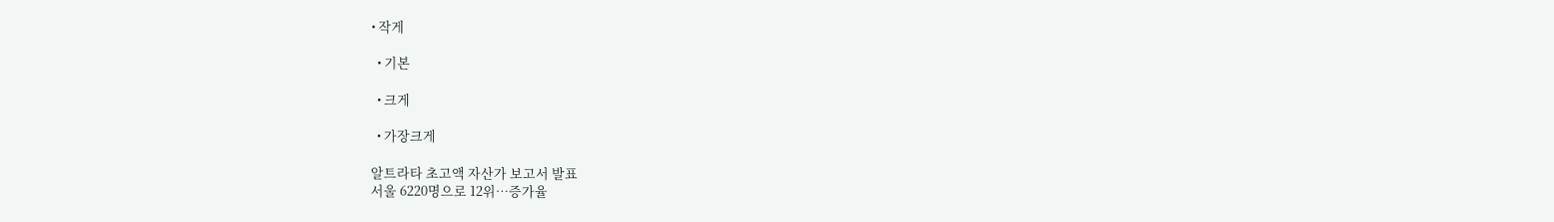• 작게

  • 기본

  • 크게

  • 가장크게

알트라타 초고액 자산가 보고서 발표
서울 6220명으로 12위…증가율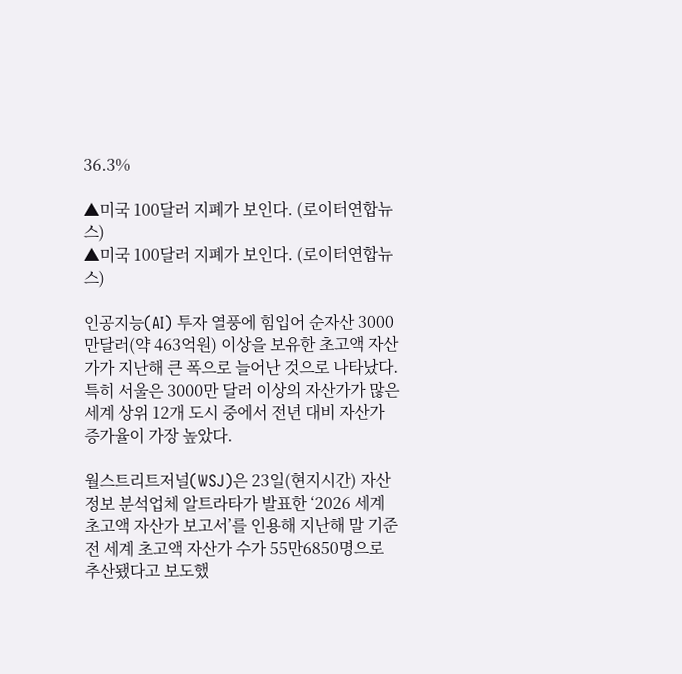36.3%

▲미국 100달러 지폐가 보인다. (로이터연합뉴스)
▲미국 100달러 지폐가 보인다. (로이터연합뉴스)

인공지능(AI) 투자 열풍에 힘입어 순자산 3000만달러(약 463억원) 이상을 보유한 초고액 자산가가 지난해 큰 폭으로 늘어난 것으로 나타났다. 특히 서울은 3000만 달러 이상의 자산가가 많은 세계 상위 12개 도시 중에서 전년 대비 자산가 증가율이 가장 높았다.

월스트리트저널(WSJ)은 23일(현지시간) 자산정보 분석업체 알트라타가 발표한 ‘2026 세계 초고액 자산가 보고서’를 인용해 지난해 말 기준 전 세계 초고액 자산가 수가 55만6850명으로 추산됐다고 보도했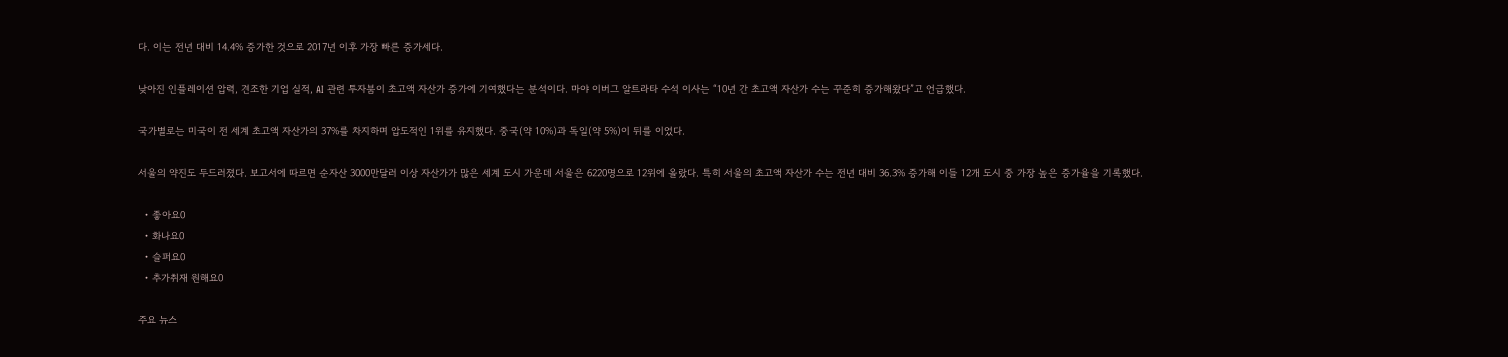다. 이는 전년 대비 14.4% 증가한 것으로 2017년 이후 가장 빠른 증가세다.

낮아진 인플레이션 압력, 견조한 기업 실적, AI 관련 투자붐이 초고액 자산가 증가에 기여했다는 분석이다. 마야 이버그 알트라타 수석 이사는 “10년 간 초고액 자산가 수는 꾸준히 증가해왔다”고 언급했다.

국가별로는 미국이 전 세계 초고액 자산가의 37%를 차지하며 압도적인 1위를 유지했다. 중국(약 10%)과 독일(약 5%)이 뒤를 이었다.

서울의 약진도 두드러졌다. 보고서에 따르면 순자산 3000만달러 이상 자산가가 많은 세계 도시 가운데 서울은 6220명으로 12위에 올랐다. 특히 서울의 초고액 자산가 수는 전년 대비 36.3% 증가해 이들 12개 도시 중 가장 높은 증가율을 기록했다.

  • 좋아요0
  • 화나요0
  • 슬퍼요0
  • 추가취재 원해요0

주요 뉴스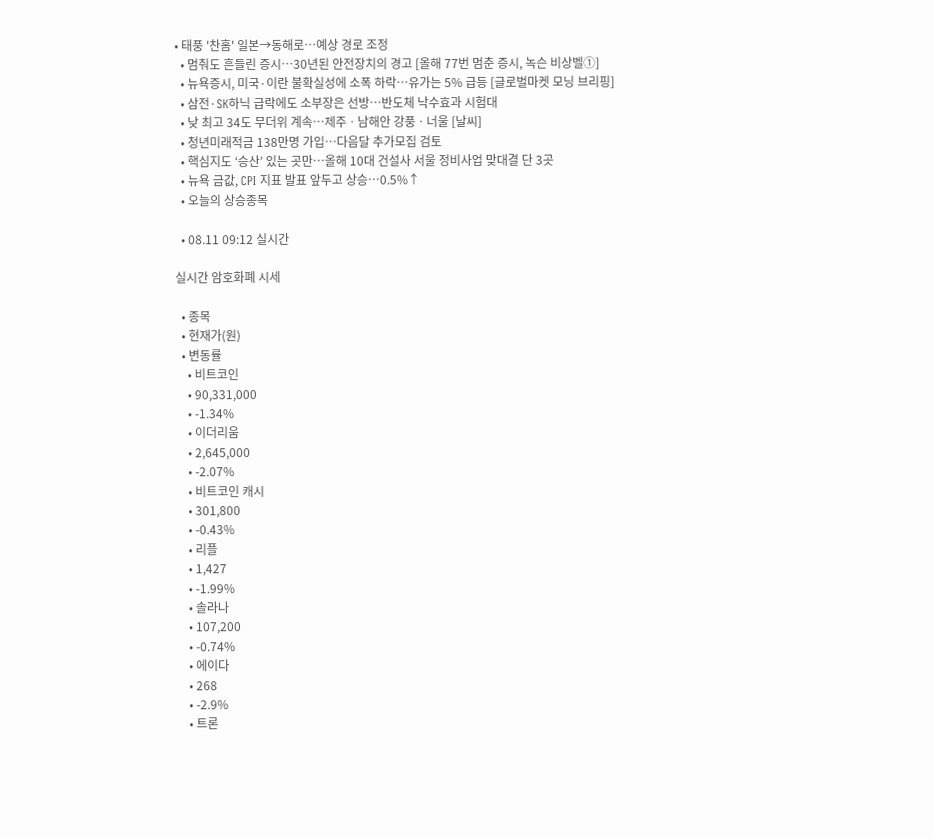• 태풍 '찬홈' 일본→동해로…예상 경로 조정
  • 멈춰도 흔들린 증시⋯30년된 안전장치의 경고 [올해 77번 멈춘 증시, 녹슨 비상벨①]
  • 뉴욕증시, 미국·이란 불확실성에 소폭 하락…유가는 5% 급등 [글로벌마켓 모닝 브리핑]
  • 삼전·SK하닉 급락에도 소부장은 선방…반도체 낙수효과 시험대
  • 낮 최고 34도 무더위 계속⋯제주ㆍ남해안 강풍ㆍ너울 [날씨]
  • 청년미래적금 138만명 가입…다음달 추가모집 검토
  • 핵심지도 ‘승산’ 있는 곳만…올해 10대 건설사 서울 정비사업 맞대결 단 3곳
  • 뉴욕 금값, CPI 지표 발표 앞두고 상승⋯0.5%↑
  • 오늘의 상승종목

  • 08.11 09:12 실시간

실시간 암호화폐 시세

  • 종목
  • 현재가(원)
  • 변동률
    • 비트코인
    • 90,331,000
    • -1.34%
    • 이더리움
    • 2,645,000
    • -2.07%
    • 비트코인 캐시
    • 301,800
    • -0.43%
    • 리플
    • 1,427
    • -1.99%
    • 솔라나
    • 107,200
    • -0.74%
    • 에이다
    • 268
    • -2.9%
    • 트론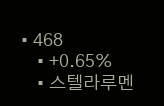• 468
    • +0.65%
    • 스텔라루멘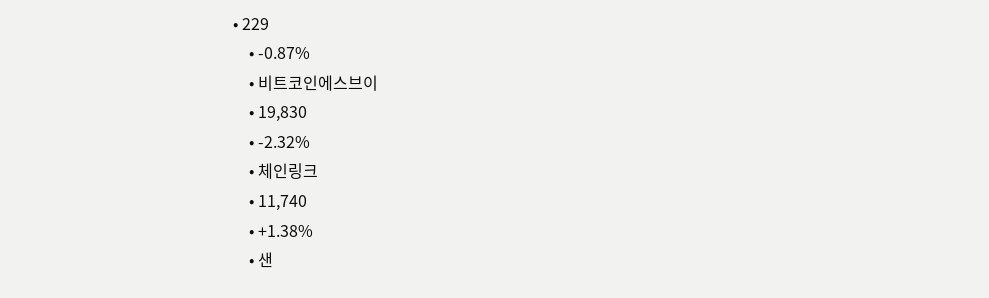• 229
    • -0.87%
    • 비트코인에스브이
    • 19,830
    • -2.32%
    • 체인링크
    • 11,740
    • +1.38%
    • 샌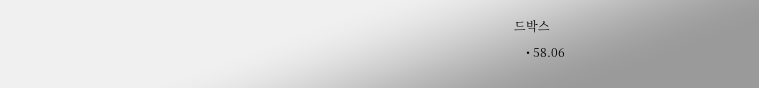드박스
    • 58.06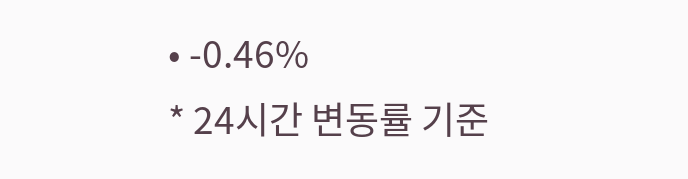• -0.46%
* 24시간 변동률 기준